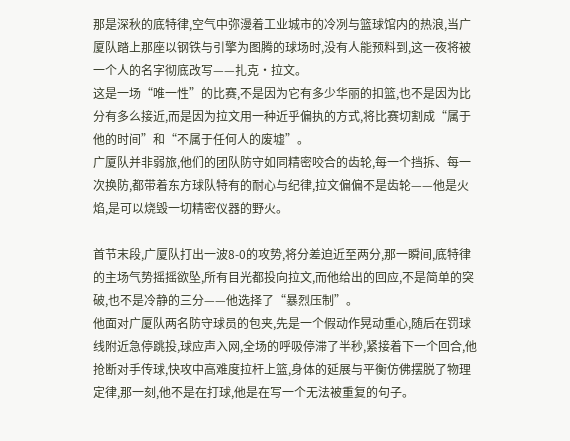那是深秋的底特律,空气中弥漫着工业城市的冷冽与篮球馆内的热浪,当广厦队踏上那座以钢铁与引擎为图腾的球场时,没有人能预料到,这一夜将被一个人的名字彻底改写——扎克·拉文。
这是一场“唯一性”的比赛,不是因为它有多少华丽的扣篮,也不是因为比分有多么接近,而是因为拉文用一种近乎偏执的方式,将比赛切割成“属于他的时间”和“不属于任何人的废墟”。
广厦队并非弱旅,他们的团队防守如同精密咬合的齿轮,每一个挡拆、每一次换防,都带着东方球队特有的耐心与纪律,拉文偏偏不是齿轮——他是火焰,是可以烧毁一切精密仪器的野火。

首节末段,广厦队打出一波8-0的攻势,将分差迫近至两分,那一瞬间,底特律的主场气势摇摇欲坠,所有目光都投向拉文,而他给出的回应,不是简单的突破,也不是冷静的三分——他选择了“暴烈压制”。
他面对广厦队两名防守球员的包夹,先是一个假动作晃动重心,随后在罚球线附近急停跳投,球应声入网,全场的呼吸停滞了半秒,紧接着下一个回合,他抢断对手传球,快攻中高难度拉杆上篮,身体的延展与平衡仿佛摆脱了物理定律,那一刻,他不是在打球,他是在写一个无法被重复的句子。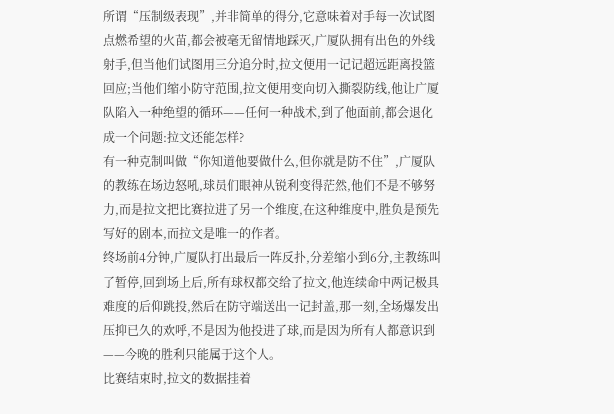所谓“压制级表现”,并非简单的得分,它意味着对手每一次试图点燃希望的火苗,都会被毫无留情地踩灭,广厦队拥有出色的外线射手,但当他们试图用三分追分时,拉文便用一记记超远距离投篮回应;当他们缩小防守范围,拉文便用变向切入撕裂防线,他让广厦队陷入一种绝望的循环——任何一种战术,到了他面前,都会退化成一个问题:拉文还能怎样?
有一种克制叫做“你知道他要做什么,但你就是防不住”,广厦队的教练在场边怒吼,球员们眼神从锐利变得茫然,他们不是不够努力,而是拉文把比赛拉进了另一个维度,在这种维度中,胜负是预先写好的剧本,而拉文是唯一的作者。
终场前4分钟,广厦队打出最后一阵反扑,分差缩小到6分,主教练叫了暂停,回到场上后,所有球权都交给了拉文,他连续命中两记极具难度的后仰跳投,然后在防守端送出一记封盖,那一刻,全场爆发出压抑已久的欢呼,不是因为他投进了球,而是因为所有人都意识到——今晚的胜利只能属于这个人。
比赛结束时,拉文的数据挂着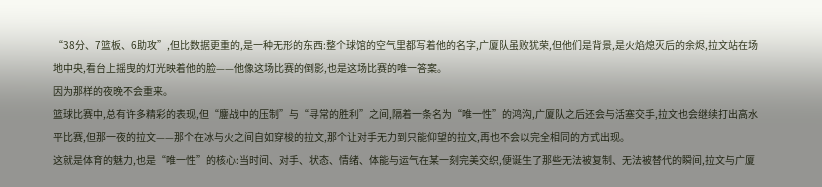“38分、7篮板、6助攻”,但比数据更重的,是一种无形的东西:整个球馆的空气里都写着他的名字,广厦队虽败犹荣,但他们是背景,是火焰熄灭后的余烬,拉文站在场地中央,看台上摇曳的灯光映着他的脸——他像这场比赛的倒影,也是这场比赛的唯一答案。
因为那样的夜晚不会重来。
篮球比赛中,总有许多精彩的表现,但“鏖战中的压制”与“寻常的胜利”之间,隔着一条名为“唯一性”的鸿沟,广厦队之后还会与活塞交手,拉文也会继续打出高水平比赛,但那一夜的拉文——那个在冰与火之间自如穿梭的拉文,那个让对手无力到只能仰望的拉文,再也不会以完全相同的方式出现。
这就是体育的魅力,也是“唯一性”的核心:当时间、对手、状态、情绪、体能与运气在某一刻完美交织,便诞生了那些无法被复制、无法被替代的瞬间,拉文与广厦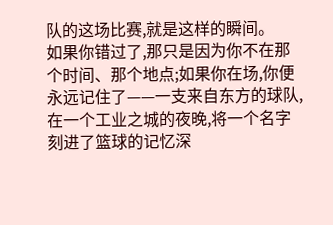队的这场比赛,就是这样的瞬间。
如果你错过了,那只是因为你不在那个时间、那个地点;如果你在场,你便永远记住了——一支来自东方的球队,在一个工业之城的夜晚,将一个名字刻进了篮球的记忆深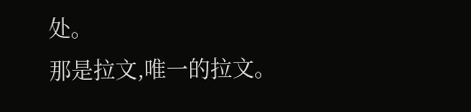处。
那是拉文,唯一的拉文。